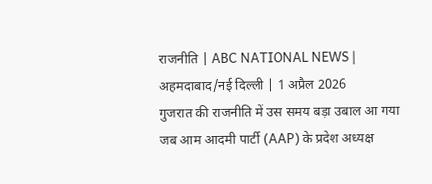राजनीति | ABC NATIONAL NEWS | अहमदाबाद/नई दिल्ली | 1 अप्रैल 2026
गुजरात की राजनीति में उस समय बड़ा उबाल आ गया जब आम आदमी पार्टी (AAP) के प्रदेश अध्यक्ष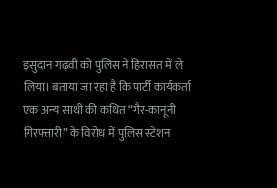इसुदान गढ़वी को पुलिस ने हिरासत में ले लिया। बताया जा रहा है कि पार्टी कार्यकर्ता एक अन्य साथी की कथित “गैर-कानूनी गिरफ्तारी” के विरोध में पुलिस स्टेशन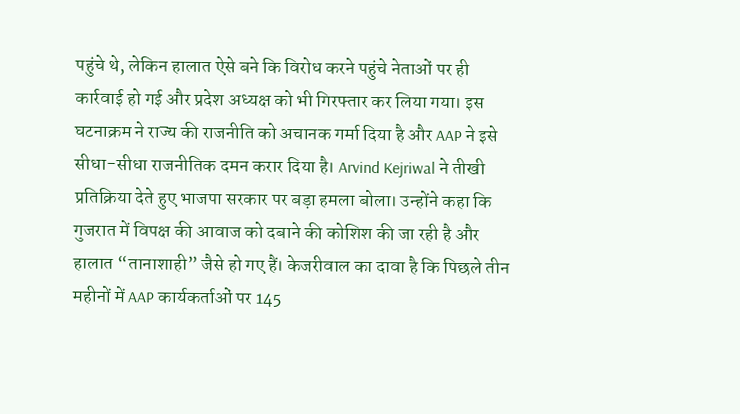पहुंचे थे, लेकिन हालात ऐसे बने कि विरोध करने पहुंचे नेताओं पर ही कार्रवाई हो गई और प्रदेश अध्यक्ष को भी गिरफ्तार कर लिया गया। इस घटनाक्रम ने राज्य की राजनीति को अचानक गर्मा दिया है और AAP ने इसे सीधा-सीधा राजनीतिक दमन करार दिया है। Arvind Kejriwal ने तीखी प्रतिक्रिया देते हुए भाजपा सरकार पर बड़ा हमला बोला। उन्होंने कहा कि गुजरात में विपक्ष की आवाज को दबाने की कोशिश की जा रही है और हालात “तानाशाही” जैसे हो गए हैं। केजरीवाल का दावा है कि पिछले तीन महीनों में AAP कार्यकर्ताओं पर 145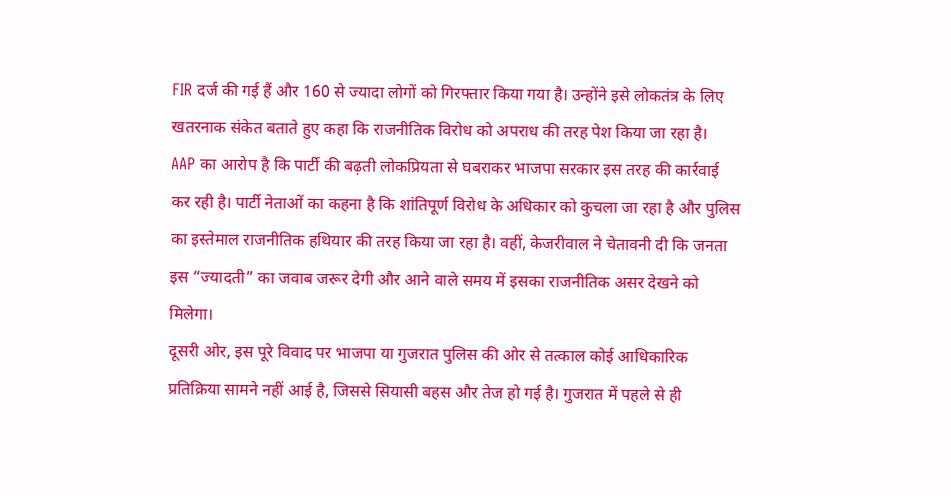FIR दर्ज की गई हैं और 160 से ज्यादा लोगों को गिरफ्तार किया गया है। उन्होंने इसे लोकतंत्र के लिए खतरनाक संकेत बताते हुए कहा कि राजनीतिक विरोध को अपराध की तरह पेश किया जा रहा है।
AAP का आरोप है कि पार्टी की बढ़ती लोकप्रियता से घबराकर भाजपा सरकार इस तरह की कार्रवाई कर रही है। पार्टी नेताओं का कहना है कि शांतिपूर्ण विरोध के अधिकार को कुचला जा रहा है और पुलिस का इस्तेमाल राजनीतिक हथियार की तरह किया जा रहा है। वहीं, केजरीवाल ने चेतावनी दी कि जनता इस “ज्यादती” का जवाब जरूर देगी और आने वाले समय में इसका राजनीतिक असर देखने को मिलेगा।
दूसरी ओर, इस पूरे विवाद पर भाजपा या गुजरात पुलिस की ओर से तत्काल कोई आधिकारिक प्रतिक्रिया सामने नहीं आई है, जिससे सियासी बहस और तेज हो गई है। गुजरात में पहले से ही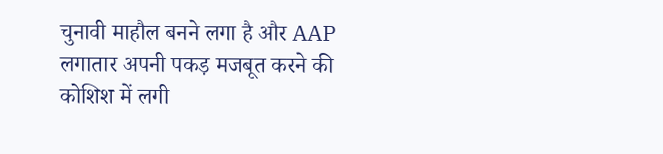चुनावी माहौल बनने लगा है और AAP लगातार अपनी पकड़ मजबूत करने की कोशिश में लगी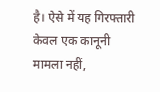है। ऐसे में यह गिरफ्तारी केवल एक कानूनी मामला नहीं,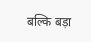बल्कि बड़ा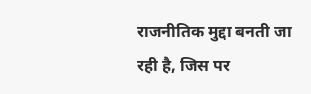राजनीतिक मुद्दा बनती जा रही है, जिस पर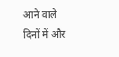आने वाले दिनों में और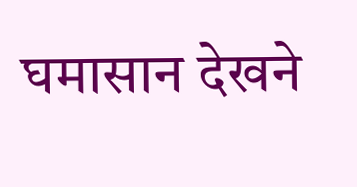घमासान देखने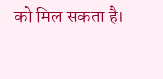को मिल सकता है।